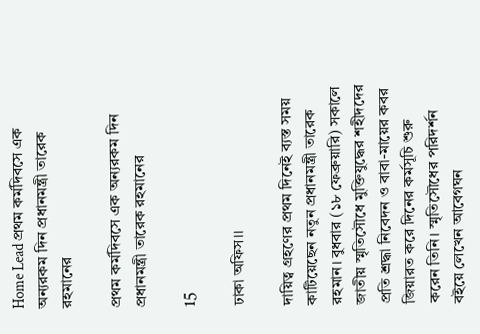Home Lead প্রথম কর্মদিবসে এক অন্যরকম দিন প্রধানমন্ত্রী তারেক রহমানের

প্রথম কর্মদিবসে এক অন্যরকম দিন প্রধানমন্ত্রী তারেক রহমানের

15

ঢাকা অফিস।।

দায়িত্ব গ্রহণের প্রথম দিনেই ব্যস্ত সময় কাটিয়েছেন নতুন প্রধানমন্ত্রী তারেক রহমান। বুধবার (১৮ ফেব্রুয়ারি) সকালে জাতীয় স্মৃতিসৌধে মুক্তিযুদ্ধের শহীদদের প্রতি শ্রদ্ধা নিবেদন ও বাবা-মায়ের কবর জিয়ারত করে দিনের কর্মসূচি শুরু করেন তিনি। স্মৃতিসৌধের পরিদর্শন বইয়ে লেখেন আবেগঘন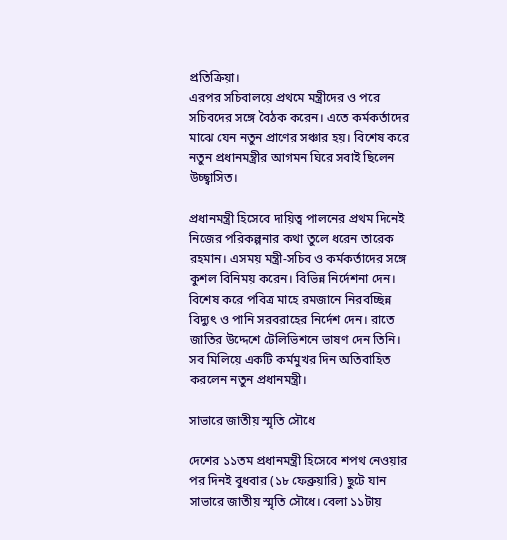প্রতিক্রিয়া।
এরপর সচিবালয়ে প্রথমে মন্ত্রীদের ও পরে সচিবদের সঙ্গে বৈঠক করেন। এতে কর্মকর্তাদের মাঝে যেন নতুন প্রাণের সঞ্চার হয়। বিশেষ করে নতুন প্রধানমন্ত্রীর আগমন ঘিরে সবাই ছিলেন উচ্ছ্বাসিত।

প্রধানমন্ত্রী হিসেবে দায়িত্ব পালনের প্রথম দিনেই নিজের পরিকল্পনার কথা তুলে ধরেন তারেক রহমান। এসময় মন্ত্রী-সচিব ও কর্মকর্তাদের সঙ্গে কুশল বিনিময় করেন। বিভিন্ন নির্দেশনা দেন। বিশেষ করে পবিত্র মাহে রমজানে নিরবচ্ছিন্ন বিদ্যুৎ ও পানি সরবরাহের নির্দেশ দেন। রাতে জাতির উদ্দেশে টেলিভিশনে ভাষণ দেন তিনি। সব মিলিয়ে একটি কর্মমুখর দিন অতিবাহিত করলেন নতুন প্রধানমন্ত্রী।

সাভারে জাতীয় স্মৃতি সৌধে

দেশের ১১তম প্রধানমন্ত্রী হিসেবে শপথ নেওয়ার পর দিনই বুধবার (১৮ ফেব্রুয়ারি) ছুটে যান সাভারে জাতীয় স্মৃতি সৌধে। বেলা ১১টায়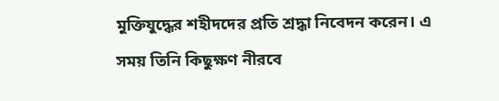মুক্তিযুদ্ধের শহীদদের প্রতি শ্রদ্ধা নিবেদন করেন। এ সময় তিনি কিছুক্ষণ নীরবে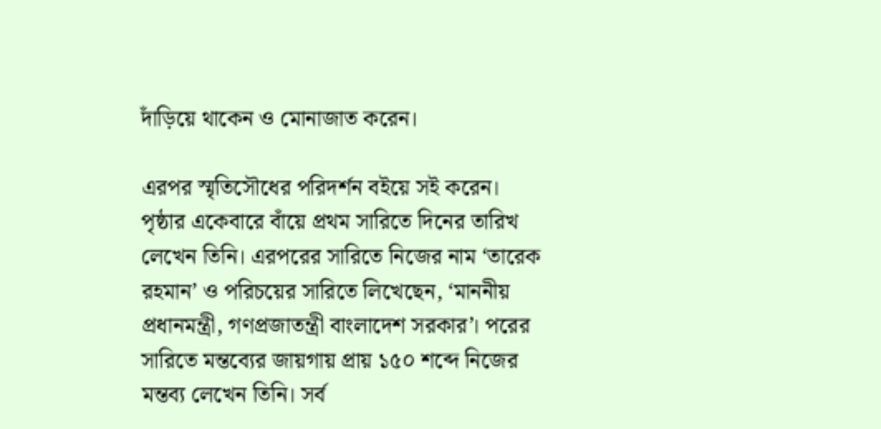দাঁড়িয়ে থাকেন ও মোনাজাত করেন।

এরপর স্মৃতিসৌধের পরিদর্শন বইয়ে সই করেন। পৃষ্ঠার একেবারে বাঁয়ে প্রথম সারিতে দিনের তারিখ লেখেন তিনি। এরপরের সারিতে নিজের নাম ‘তারেক রহমান’ ও পরিচয়ের সারিতে লিখেছেন, ‘মাননীয় প্রধানমন্ত্রী, গণপ্রজাতন্ত্রী বাংলাদেশ সরকার’। পরের সারিতে মন্তব্যের জায়গায় প্রায় ১৫০ শব্দে নিজের মন্তব্য লেখেন তিনি। সর্ব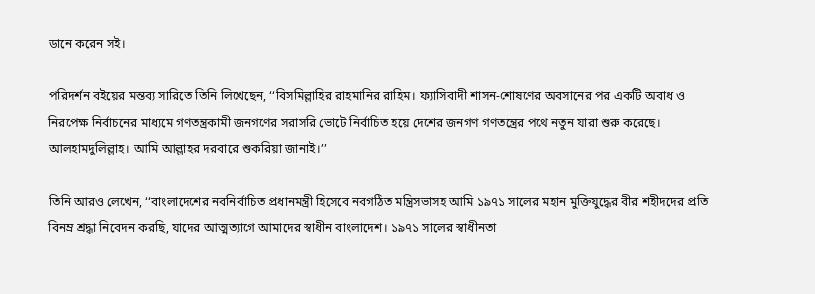ডানে করেন সই।

পরিদর্শন বইয়ের মন্তব্য সারিতে তিনি লিখেছেন, ‘‘বিসমিল্লাহির রাহমানির রাহিম। ফ্যাসিবাদী শাসন-শোষণের অবসানের পর একটি অবাধ ও নিরপেক্ষ নির্বাচনের মাধ্যমে গণতন্ত্রকামী জনগণের সরাসরি ভোটে নির্বাচিত হয়ে দেশের জনগণ গণতন্ত্রের পথে নতুন যারা শুরু করেছে। আলহামদুলিল্লাহ। আমি আল্লাহর দরবারে শুকরিয়া জানাই।’’

তিনি আরও লেখেন, ‘‘বাংলাদেশের নবনির্বাচিত প্রধানমন্ত্রী হিসেবে নবগঠিত মন্ত্রিসভাসহ আমি ১৯৭১ সালের মহান মুক্তিযুদ্ধের বীর শহীদদের প্রতি বিনম্র শ্রদ্ধা নিবেদন করছি, যাদের আত্মত্যাগে আমাদের স্বাধীন বাংলাদেশ। ১৯৭১ সালের স্বাধীনতা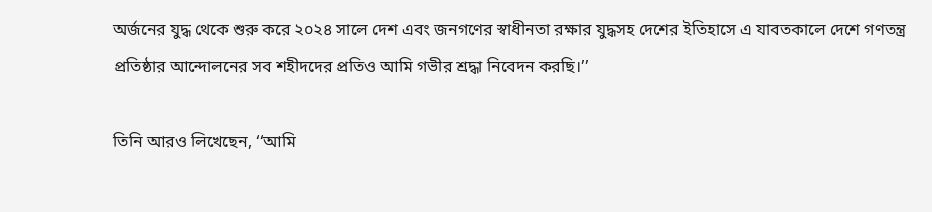অর্জনের যুদ্ধ থেকে শুরু করে ২০২৪ সালে দেশ এবং জনগণের স্বাধীনতা রক্ষার যুদ্ধসহ দেশের ইতিহাসে এ যাবতকালে দেশে গণতন্ত্র প্রতিষ্ঠার আন্দোলনের সব শহীদদের প্রতিও আমি গভীর শ্রদ্ধা নিবেদন করছি।’’

তিনি আরও লিখেছেন, ‘‘আমি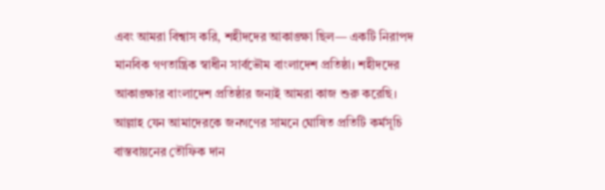এবং আমরা বিশ্বাস করি, শহীদদের আকাঙ্ক্ষা ছিল— একটি নিরাপদ মানবিক গণতান্ত্রিক স্বাধীন সার্বভৌম বাংলাদেশ প্রতিষ্ঠা। শহীদদের আকাঙ্ক্ষার বাংলাদেশ প্রতিষ্ঠার জন্যই আমরা কাজ শুরু করেছি। আল্লাহ যেন আমাদেরকে জনগণের সামনে ঘোষিত প্রতিটি কর্মসূচি বাস্তবায়নের তৌফিক দান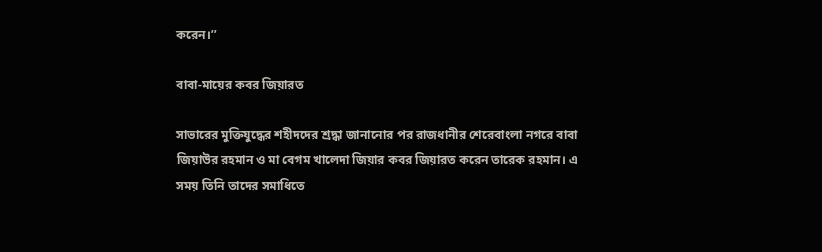করেন।’’

বাবা-মায়ের কবর জিয়ারত

সাভারের মুক্তিযুদ্ধের শহীদদের শ্রদ্ধা জানানোর পর রাজধানীর শেরেবাংলা নগরে বাবা জিয়াউর রহমান ও মা বেগম খালেদা জিয়ার কবর জিয়ারত করেন তারেক রহমান। এ সময় তিনি তাদের সমাধিতে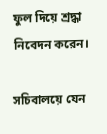ফুল দিয়ে শ্রদ্ধা নিবেদন করেন।

সচিবালয়ে যেন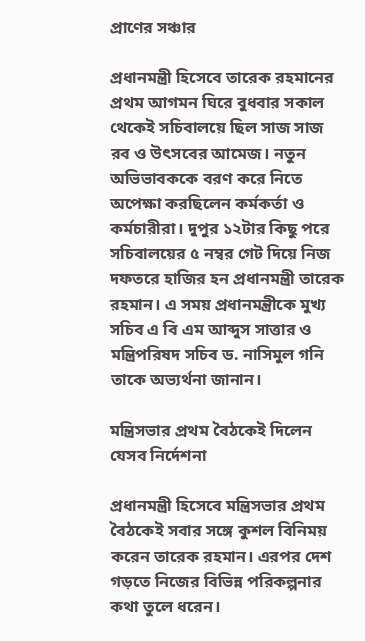প্রাণের সঞ্চার

প্রধানমন্ত্রী হিসেবে তারেক রহমানের প্রথম আগমন ঘিরে বুধবার সকাল থেকেই সচিবালয়ে ছিল সাজ সাজ রব ও উৎসবের আমেজ। নতুন অভিভাবককে বরণ করে নিতে অপেক্ষা করছিলেন কর্মকর্তা ও কর্মচারীরা। দুপুর ১২টার কিছু পরে সচিবালয়ের ৫ নম্বর গেট দিয়ে নিজ দফতরে হাজির হন প্রধানমন্ত্রী তারেক রহমান। এ সময় প্রধানমন্ত্রীকে মুখ্য সচিব এ বি এম আব্দুস সাত্তার ও মন্ত্রিপরিষদ সচিব ড. নাসিমুল গনি তাকে অভ্যর্থনা জানান।

মন্ত্রিসভার প্রথম বৈঠকেই দিলেন যেসব নির্দেশনা

প্রধানমন্ত্রী হিসেবে মন্ত্রিসভার প্রথম বৈঠকেই সবার সঙ্গে কুশল বিনিময় করেন তারেক রহমান। এরপর দেশ গড়তে নিজের বিভিন্ন পরিকল্পনার কথা তুলে ধরেন।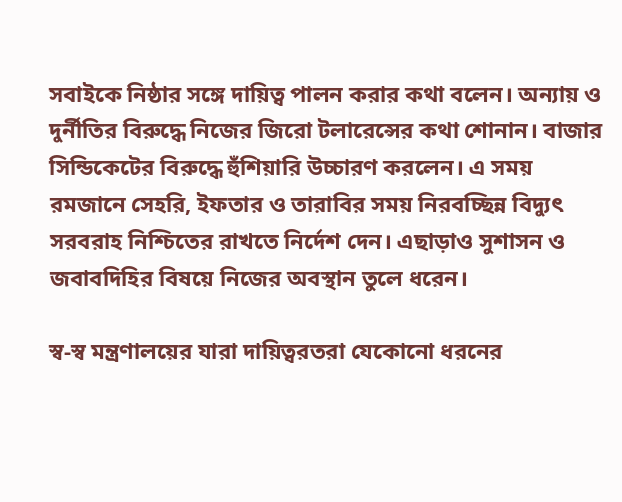সবাইকে নিষ্ঠার সঙ্গে দায়িত্ব পালন করার কথা বলেন। অন্যায় ও দুর্নীতির বিরুদ্ধে নিজের জিরো টলারেন্সের কথা শোনান। বাজার সিন্ডিকেটের বিরুদ্ধে হুঁশিয়ারি উচ্চারণ করলেন। এ সময় রমজানে সেহরি, ইফতার ও তারাবির সময় নিরবচ্ছিন্ন বিদ্যুৎ সরবরাহ নিশ্চিতের রাখতে নির্দেশ দেন। এছাড়াও সুশাসন ও জবাবদিহির বিষয়ে নিজের অবস্থান তুলে ধরেন।

স্ব-স্ব মন্ত্রণালয়ের যারা দায়িত্বরতরা যেকোনো ধরনের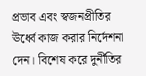প্রভাব এবং স্বজনপ্রীতির ঊর্ধ্বে কাজ করার নির্দেশনা দেন। বিশেষ করে দুর্নীতির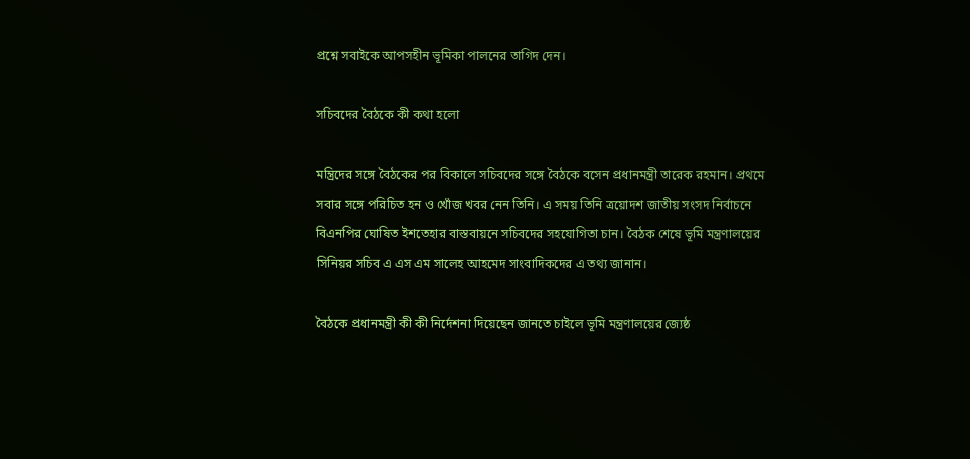প্রশ্নে সবাইকে আপসহীন ভূমিকা পালনের তাগিদ দেন।

সচিবদের বৈঠকে কী কথা হলো

মন্ত্রিদের সঙ্গে বৈঠকের পর বিকালে সচিবদের সঙ্গে বৈঠকে বসেন প্রধানমন্ত্রী তারেক রহমান। প্রথমে সবার সঙ্গে পরিচিত হন ও খোঁজ খবর নেন তিনি। এ সময় তিনি ত্রয়োদশ জাতীয় সংসদ নির্বাচনে বিএনপির ঘোষিত ইশতেহার বাস্তবায়নে সচিবদের সহযোগিতা চান। বৈঠক শেষে ভূমি মন্ত্রণালয়ের সিনিয়র সচিব এ এস এম সালেহ আহমেদ সাংবাদিকদের এ তথ্য জানান।

বৈঠকে প্রধানমন্ত্রী কী কী নির্দেশনা দিয়েছেন জানতে চাইলে ভূমি মন্ত্রণালয়ের জ্যেষ্ঠ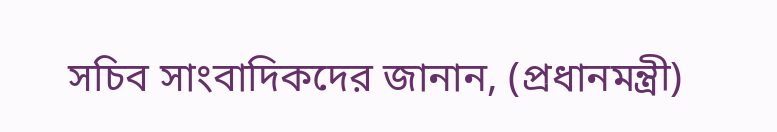সচিব সাংবাদিকদের জানান, (প্রধানমন্ত্রী)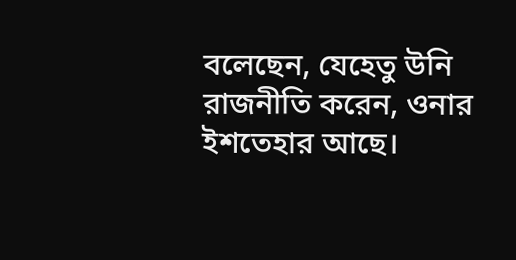বলেছেন, যেহেতু উনি রাজনীতি করেন, ওনার ইশতেহার আছে।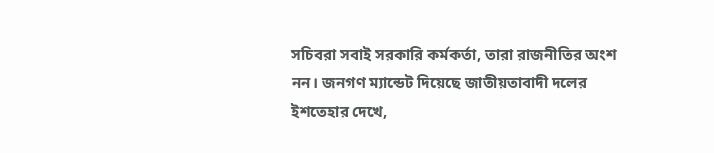সচিবরা সবাই সরকারি কর্মকর্তা, তারা রাজনীতির অংশ নন। জনগণ ম্যান্ডেট দিয়েছে জাতীয়তাবাদী দলের ইশতেহার দেখে,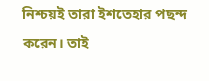নিশ্চয়ই তারা ইশতেহার পছন্দ করেন। তাই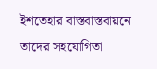ইশতেহার বাস্তবাস্তবায়নে তাদের সহযোগিতা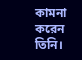কামনা করেন তিনি।